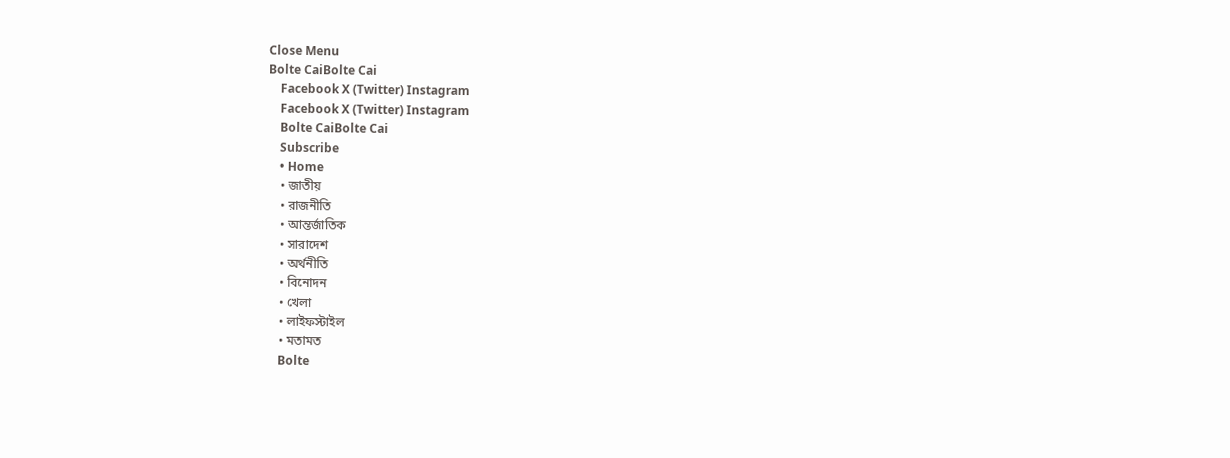Close Menu
Bolte CaiBolte Cai
    Facebook X (Twitter) Instagram
    Facebook X (Twitter) Instagram
    Bolte CaiBolte Cai
    Subscribe
    • Home
    • জাতীয়
    • রাজনীতি
    • আন্তর্জাতিক
    • সারাদেশ
    • অর্থনীতি
    • বিনোদন
    • খেলা
    • লাইফস্টাইল
    • মতামত
    Bolte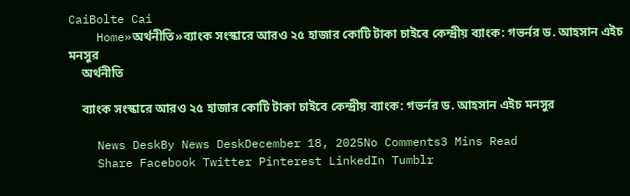CaiBolte Cai
    Home»অর্থনীতি»ব্যাংক সংস্কারে আরও ২৫ হাজার কোটি টাকা চাইবে কেন্দ্রীয় ব্যাংক: গভর্নর ড. আহসান এইচ মনসুর
    অর্থনীতি

    ব্যাংক সংস্কারে আরও ২৫ হাজার কোটি টাকা চাইবে কেন্দ্রীয় ব্যাংক: গভর্নর ড. আহসান এইচ মনসুর

    News DeskBy News DeskDecember 18, 2025No Comments3 Mins Read
    Share Facebook Twitter Pinterest LinkedIn Tumblr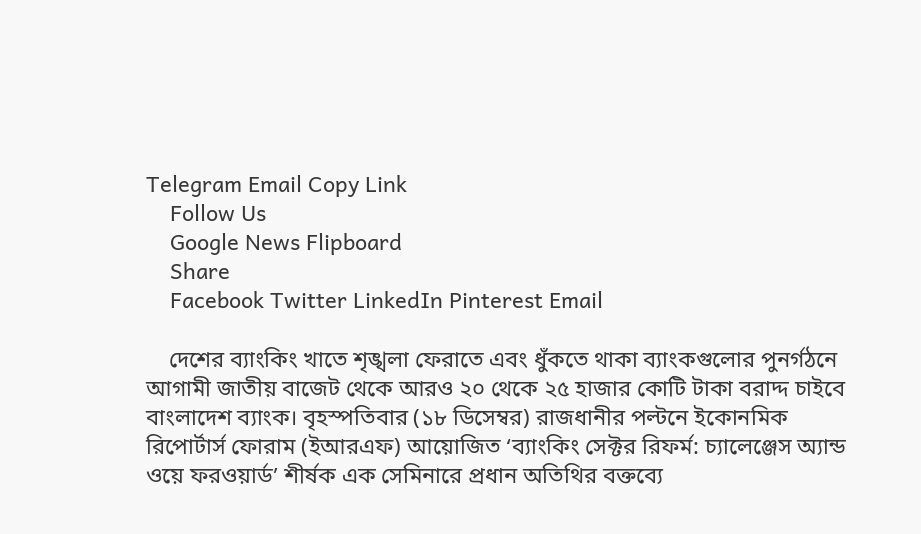Telegram Email Copy Link
    Follow Us
    Google News Flipboard
    Share
    Facebook Twitter LinkedIn Pinterest Email

    দেশের ব্যাংকিং খাতে শৃঙ্খলা ফেরাতে এবং ধুঁকতে থাকা ব্যাংকগুলোর পুনর্গঠনে আগামী জাতীয় বাজেট থেকে আরও ২০ থেকে ২৫ হাজার কোটি টাকা বরাদ্দ চাইবে বাংলাদেশ ব্যাংক। বৃহস্পতিবার (১৮ ডিসেম্বর) রাজধানীর পল্টনে ইকোনমিক রিপোর্টার্স ফোরাম (ইআরএফ) আয়োজিত ‘ব্যাংকিং সেক্টর রিফর্ম: চ্যালেঞ্জেস অ্যান্ড ওয়ে ফরওয়ার্ড’ শীর্ষক এক সেমিনারে প্রধান অতিথির বক্তব্যে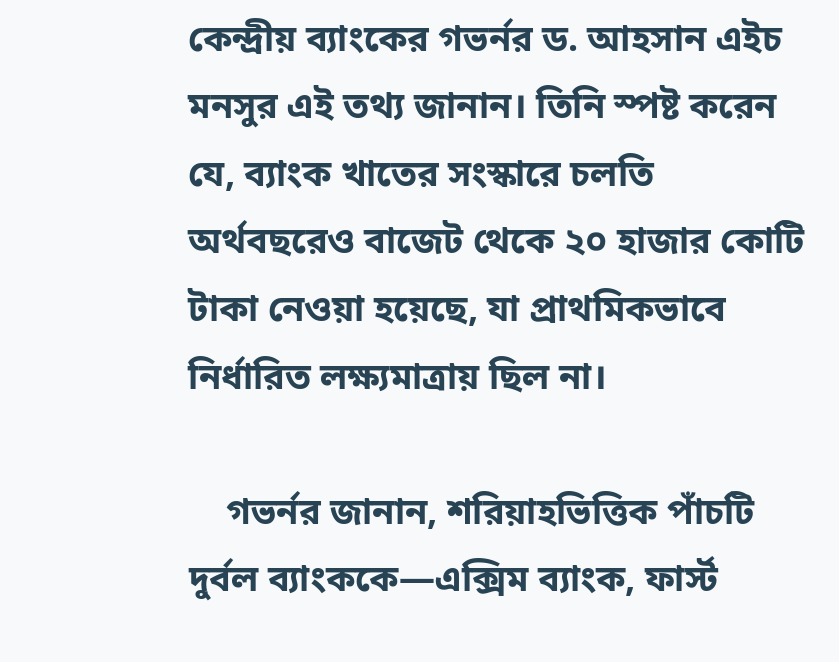কেন্দ্রীয় ব্যাংকের গভর্নর ড. আহসান এইচ মনসুর এই তথ্য জানান। তিনি স্পষ্ট করেন যে, ব্যাংক খাতের সংস্কারে চলতি অর্থবছরেও বাজেট থেকে ২০ হাজার কোটি টাকা নেওয়া হয়েছে, যা প্রাথমিকভাবে নির্ধারিত লক্ষ্যমাত্রায় ছিল না।

    গভর্নর জানান, শরিয়াহভিত্তিক পাঁচটি দুর্বল ব্যাংককে—এক্সিম ব্যাংক, ফার্স্ট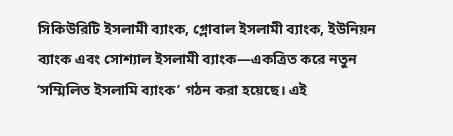সিকিউরিটি ইসলামী ব্যাংক, গ্লোবাল ইসলামী ব্যাংক, ইউনিয়ন ব্যাংক এবং সোশ্যাল ইসলামী ব্যাংক—একত্রিত করে নতুন ‘সম্মিলিত ইসলামি ব্যাংক’ গঠন করা হয়েছে। এই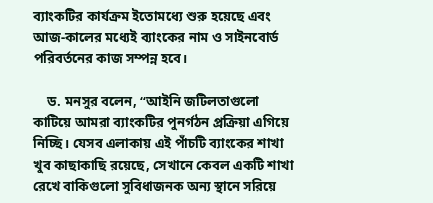ব্যাংকটির কার্যক্রম ইতোমধ্যে শুরু হয়েছে এবং আজ-কালের মধ্যেই ব্যাংকের নাম ও সাইনবোর্ড পরিবর্তনের কাজ সম্পন্ন হবে।

    ড. মনসুর বলেন, “আইনি জটিলতাগুলো কাটিয়ে আমরা ব্যাংকটির পুনর্গঠন প্রক্রিয়া এগিয়ে নিচ্ছি। যেসব এলাকায় এই পাঁচটি ব্যাংকের শাখা খুব কাছাকাছি রয়েছে, সেখানে কেবল একটি শাখা রেখে বাকিগুলো সুবিধাজনক অন্য স্থানে সরিয়ে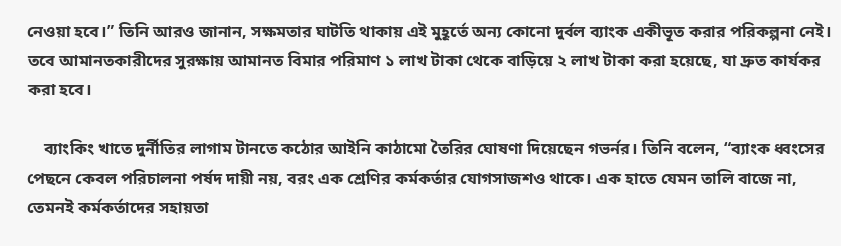নেওয়া হবে।” তিনি আরও জানান, সক্ষমতার ঘাটতি থাকায় এই মুহূর্তে অন্য কোনো দুর্বল ব্যাংক একীভূত করার পরিকল্পনা নেই। তবে আমানতকারীদের সুরক্ষায় আমানত বিমার পরিমাণ ১ লাখ টাকা থেকে বাড়িয়ে ২ লাখ টাকা করা হয়েছে, যা দ্রুত কার্যকর করা হবে।

    ব্যাংকিং খাতে দুর্নীতির লাগাম টানতে কঠোর আইনি কাঠামো তৈরির ঘোষণা দিয়েছেন গভর্নর। তিনি বলেন, “ব্যাংক ধ্বংসের পেছনে কেবল পরিচালনা পর্ষদ দায়ী নয়, বরং এক শ্রেণির কর্মকর্তার যোগসাজশও থাকে। এক হাতে যেমন তালি বাজে না, তেমনই কর্মকর্তাদের সহায়তা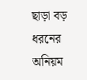ছাড়া বড় ধরনের অনিয়ম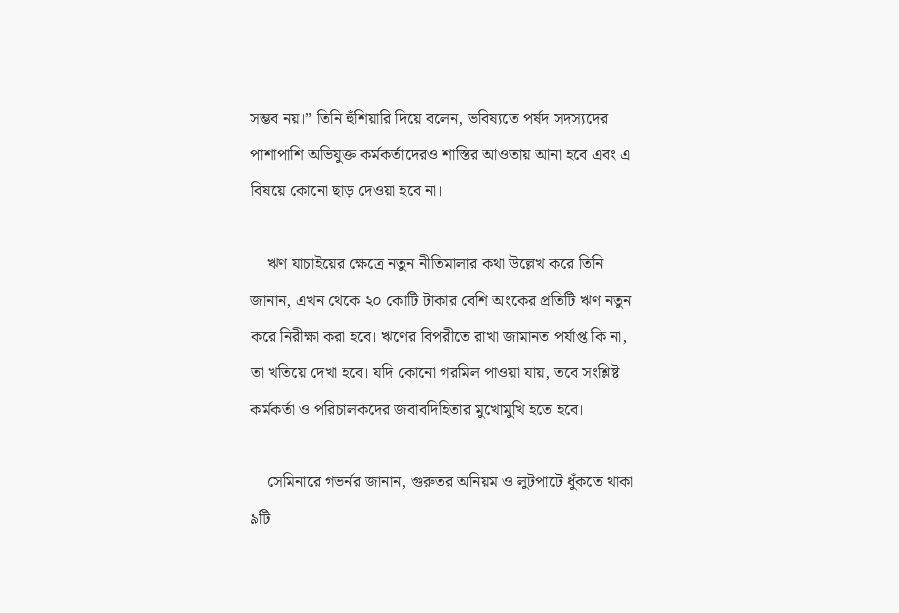সম্ভব নয়।” তিনি হুঁশিয়ারি দিয়ে বলেন, ভবিষ্যতে পর্ষদ সদস্যদের পাশাপাশি অভিযুক্ত কর্মকর্তাদেরও শাস্তির আওতায় আনা হবে এবং এ বিষয়ে কোনো ছাড় দেওয়া হবে না।

    ঋণ যাচাইয়ের ক্ষেত্রে নতুন নীতিমালার কথা উল্লেখ করে তিনি জানান, এখন থেকে ২০ কোটি টাকার বেশি অংকের প্রতিটি ঋণ নতুন করে নিরীক্ষা করা হবে। ঋণের বিপরীতে রাখা জামানত পর্যাপ্ত কি না, তা খতিয়ে দেখা হবে। যদি কোনো গরমিল পাওয়া যায়, তবে সংশ্লিষ্ট কর্মকর্তা ও পরিচালকদের জবাবদিহিতার মুখোমুখি হতে হবে।

    সেমিনারে গভর্নর জানান, গুরুতর অনিয়ম ও লুটপাটে ধুঁকতে থাকা ৯টি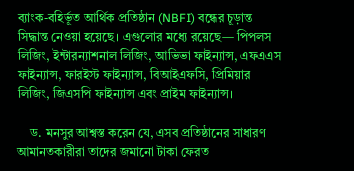ব্যাংক-বহির্ভূত আর্থিক প্রতিষ্ঠান (NBFI) বন্ধের চূড়ান্ত সিদ্ধান্ত নেওয়া হয়েছে। এগুলোর মধ্যে রয়েছে— পিপলস লিজিং, ইন্টারন্যাশনাল লিজিং, আভিভা ফাইন্যান্স, এফএএস ফাইন্যান্স, ফারইস্ট ফাইন্যান্স, বিআইএফসি, প্রিমিয়ার লিজিং, জিএসপি ফাইন্যান্স এবং প্রাইম ফাইন্যান্স।

    ড. মনসুর আশ্বস্ত করেন যে, এসব প্রতিষ্ঠানের সাধারণ আমানতকারীরা তাদের জমানো টাকা ফেরত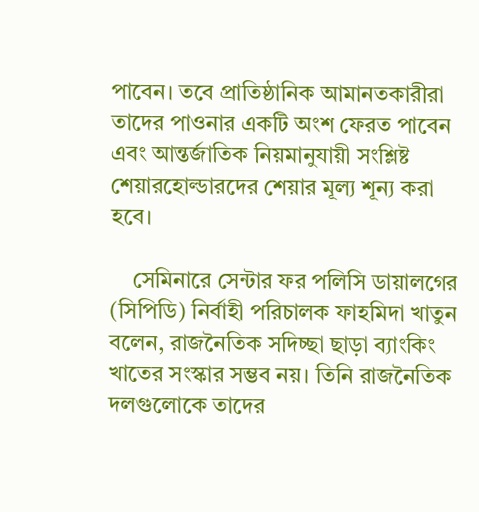পাবেন। তবে প্রাতিষ্ঠানিক আমানতকারীরা তাদের পাওনার একটি অংশ ফেরত পাবেন এবং আন্তর্জাতিক নিয়মানুযায়ী সংশ্লিষ্ট শেয়ারহোল্ডারদের শেয়ার মূল্য শূন্য করা হবে।

    সেমিনারে সেন্টার ফর পলিসি ডায়ালগের (সিপিডি) নির্বাহী পরিচালক ফাহমিদা খাতুন বলেন, রাজনৈতিক সদিচ্ছা ছাড়া ব্যাংকিং খাতের সংস্কার সম্ভব নয়। তিনি রাজনৈতিক দলগুলোকে তাদের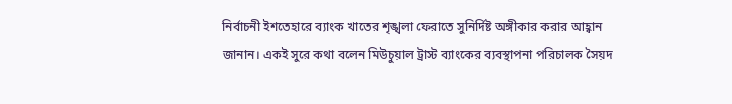নির্বাচনী ইশতেহারে ব্যাংক খাতের শৃঙ্খলা ফেরাতে সুনির্দিষ্ট অঙ্গীকার করার আহ্বান জানান। একই সুরে কথা বলেন মিউচুয়াল ট্রাস্ট ব্যাংকের ব্যবস্থাপনা পরিচালক সৈয়দ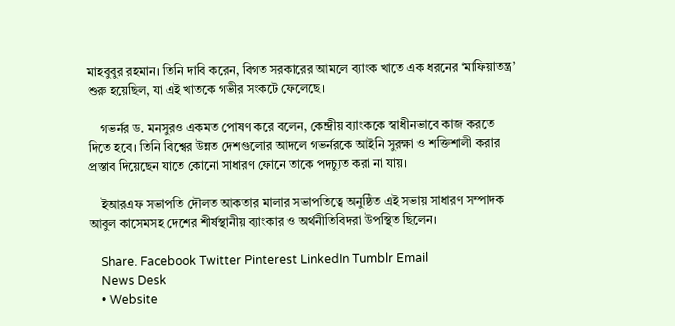মাহবুবুর রহমান। তিনি দাবি করেন, বিগত সরকারের আমলে ব্যাংক খাতে এক ধরনের ‘মাফিয়াতন্ত্র’ শুরু হয়েছিল, যা এই খাতকে গভীর সংকটে ফেলেছে।

    গভর্নর ড. মনসুরও একমত পোষণ করে বলেন, কেন্দ্রীয় ব্যাংককে স্বাধীনভাবে কাজ করতে দিতে হবে। তিনি বিশ্বের উন্নত দেশগুলোর আদলে গভর্নরকে আইনি সুরক্ষা ও শক্তিশালী করার প্রস্তাব দিয়েছেন যাতে কোনো সাধারণ ফোনে তাকে পদচ্যুত করা না যায়।

    ইআরএফ সভাপতি দৌলত আকতার মালার সভাপতিত্বে অনুষ্ঠিত এই সভায় সাধারণ সম্পাদক আবুল কাসেমসহ দেশের শীর্ষস্থানীয় ব্যাংকার ও অর্থনীতিবিদরা উপস্থিত ছিলেন।

    Share. Facebook Twitter Pinterest LinkedIn Tumblr Email
    News Desk
    • Website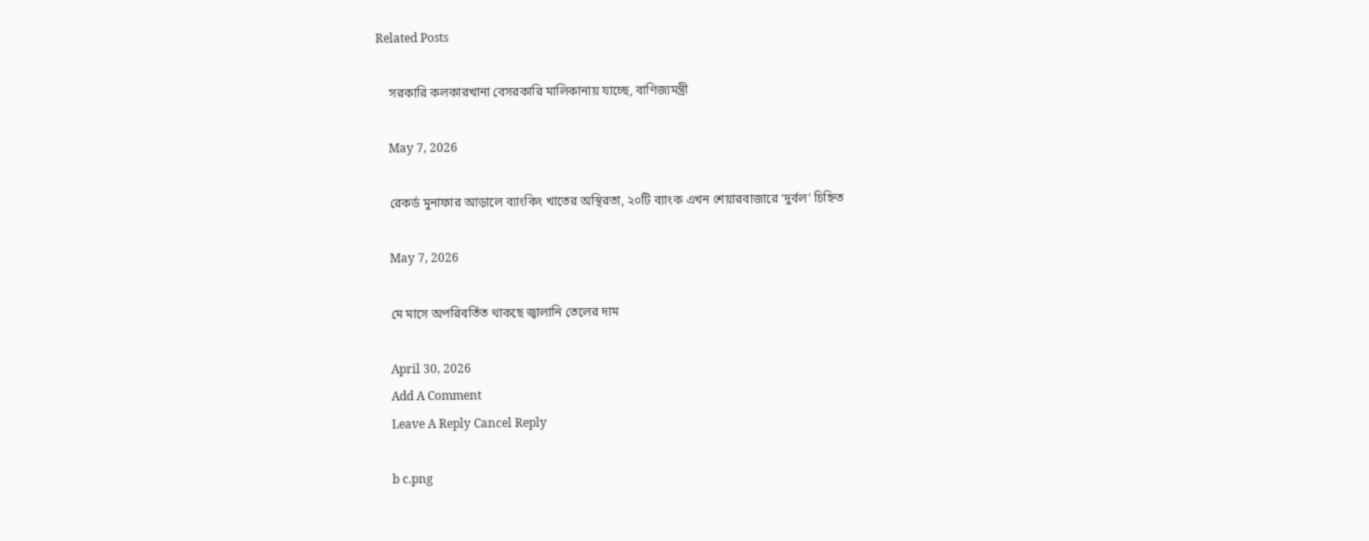Related Posts

    সরকারি কলকারখানা বেসরকারি মালিকানায় যাচ্ছে, বাণিজ্যমন্ত্রী

    May 7, 2026

    রেকর্ড মুনাফার আড়ালে ব্যাংকিং খাতের অস্থিরতা, ২০টি ব্যাংক এখন শেয়ারবাজারে ‘দুর্বল’ চিহ্নিত

    May 7, 2026

    মে মাসে অপরিবর্তিত থাকছে জ্বালানি তেলের দাম

    April 30, 2026
    Add A Comment
    Leave A Reply Cancel Reply

    b c.png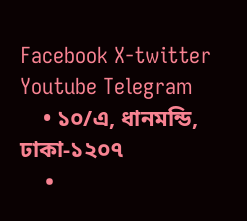Facebook X-twitter Youtube Telegram
    • ১০/এ, ধানমন্ডি, ঢাকা-১২০৭
    •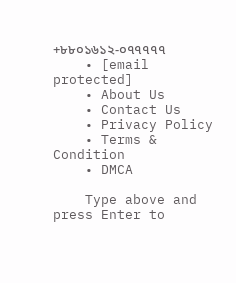+৮৮০১৬১২-০৭৭৭৭৭
    • [email protected]
    • About Us
    • Contact Us
    • Privacy Policy
    • Terms & Condition
    • DMCA

    Type above and press Enter to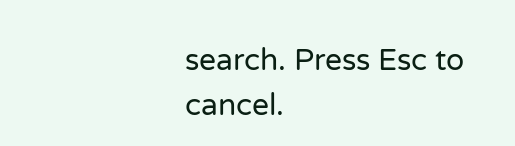search. Press Esc to cancel.